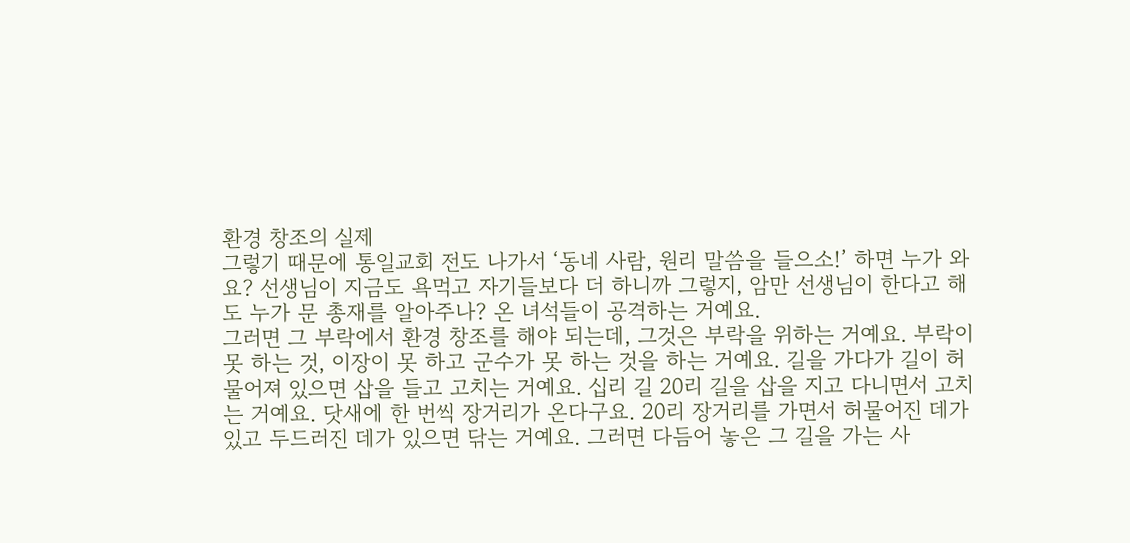환경 창조의 실제
그렇기 때문에 통일교회 전도 나가서 ‘동네 사람, 원리 말씀을 들으소!’ 하면 누가 와요? 선생님이 지금도 욕먹고 자기들보다 더 하니까 그렇지, 암만 선생님이 한다고 해도 누가 문 총재를 알아주나? 온 녀석들이 공격하는 거예요.
그러면 그 부락에서 환경 창조를 해야 되는데, 그것은 부락을 위하는 거예요. 부락이 못 하는 것, 이장이 못 하고 군수가 못 하는 것을 하는 거예요. 길을 가다가 길이 허물어져 있으면 삽을 들고 고치는 거예요. 십리 길 20리 길을 삽을 지고 다니면서 고치는 거예요. 닷새에 한 번씩 장거리가 온다구요. 20리 장거리를 가면서 허물어진 데가 있고 두드러진 데가 있으면 닦는 거예요. 그러면 다듬어 놓은 그 길을 가는 사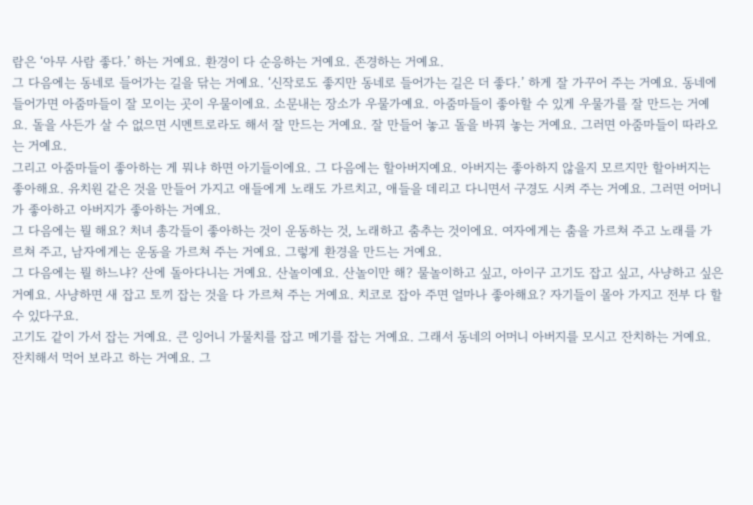람은 ‘아무 사람 좋다.’ 하는 거예요. 환경이 다 순응하는 거예요. 존경하는 거예요.
그 다음에는 동네로 들어가는 길을 닦는 거예요. ‘신작로도 좋지만 동네로 들어가는 길은 더 좋다.’ 하게 잘 가꾸어 주는 거예요. 동네에 들어가면 아줌마들이 잘 모이는 곳이 우물이에요. 소문내는 장소가 우물가예요. 아줌마들이 좋아할 수 있게 우물가를 잘 만드는 거예요. 돌을 사든가 살 수 없으면 시멘트로라도 해서 잘 만드는 거예요. 잘 만들어 놓고 돌을 바꿔 놓는 거예요. 그러면 아줌마들이 따라오는 거예요.
그리고 아줌마들이 좋아하는 게 뭐냐 하면 아기들이에요. 그 다음에는 할아버지예요. 아버지는 좋아하지 않을지 모르지만 할아버지는 좋아해요. 유치원 같은 것을 만들어 가지고 애들에게 노래도 가르치고, 애들을 데리고 다니면서 구경도 시켜 주는 거예요. 그러면 어머니가 좋아하고 아버지가 좋아하는 거예요.
그 다음에는 뭘 해요? 처녀 총각들이 좋아하는 것이 운동하는 것, 노래하고 춤추는 것이에요. 여자에게는 춤을 가르쳐 주고 노래를 가르쳐 주고, 남자에게는 운동을 가르쳐 주는 거예요. 그렇게 환경을 만드는 거예요.
그 다음에는 뭘 하느냐? 산에 돌아다니는 거예요. 산놀이예요. 산놀이만 해? 물놀이하고 싶고, 아이구 고기도 잡고 싶고, 사냥하고 싶은 거예요. 사냥하면 새 잡고 토끼 잡는 것을 다 가르쳐 주는 거예요. 치코로 잡아 주면 얼마나 좋아해요? 자기들이 몰아 가지고 전부 다 할 수 있다구요.
고기도 같이 가서 잡는 거예요. 큰 잉어니 가물치를 잡고 메기를 잡는 거예요. 그래서 동네의 어머니 아버지를 모시고 잔치하는 거예요. 잔치해서 먹어 보라고 하는 거예요. 그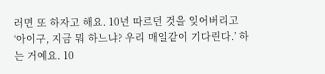러면 또 하자고 해요. 10년 따르던 것을 잊어버리고 ‘아이구, 지금 뭐 하느냐? 우리 매일같이 기다린다.’ 하는 거예요. 10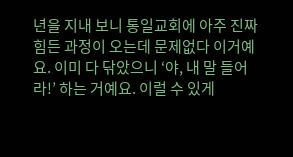년을 지내 보니 통일교회에 아주 진짜 힘든 과정이 오는데 문제없다 이거예요. 이미 다 닦았으니 ‘야, 내 말 들어라!’ 하는 거예요. 이럴 수 있게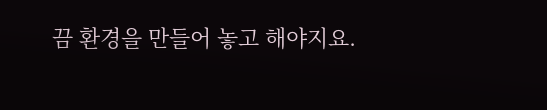끔 환경을 만들어 놓고 해야지요.